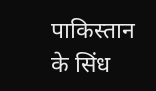पाकिस्तान के सिंध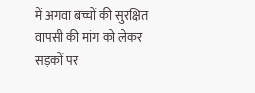में अगवा बच्चों की सुरक्षित वापसी की मांग को लेकर सड़कों पर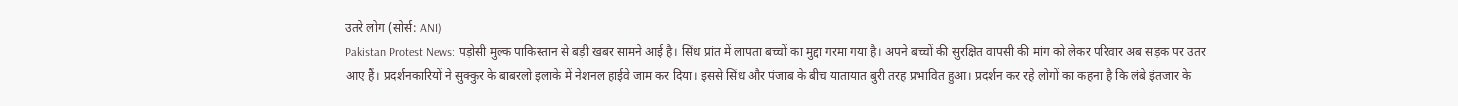उतरे लोग (सोर्स: ANI)
Pakistan Protest News: पड़ोसी मुल्क पाकिस्तान से बड़ी खबर सामने आई है। सिंध प्रांत में लापता बच्चों का मुद्दा गरमा गया है। अपने बच्चों की सुरक्षित वापसी की मांग को लेकर परिवार अब सड़क पर उतर आए हैं। प्रदर्शनकारियों ने सुक्कुर के बाबरलो इलाके में नेशनल हाईवे जाम कर दिया। इससे सिंध और पंजाब के बीच यातायात बुरी तरह प्रभावित हुआ। प्रदर्शन कर रहे लोगों का कहना है कि लंबे इंतजार के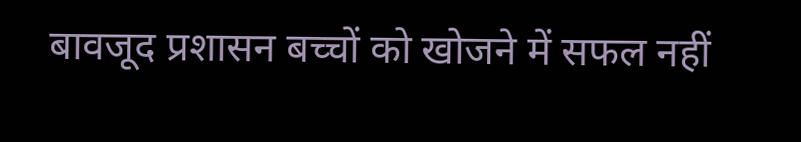बावजूद प्रशासन बच्चों को खोजने में सफल नहीं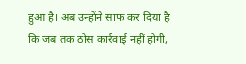हुआ है। अब उन्होंने साफ कर दिया है कि जब तक ठोस कार्रवाई नहीं होगी,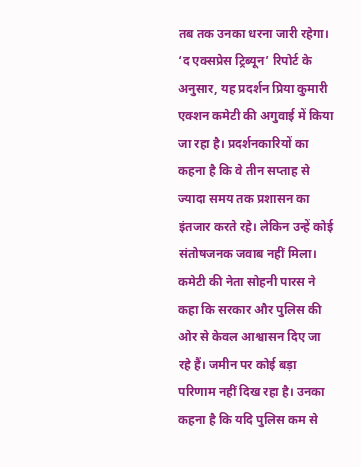तब तक उनका धरना जारी रहेगा।
‘द एक्सप्रेस ट्रिब्यून’ रिपोर्ट के अनुसार, यह प्रदर्शन प्रिया कुमारी एक्शन कमेटी की अगुवाई में किया जा रहा है। प्रदर्शनकारियों का कहना है कि वे तीन सप्ताह से ज्यादा समय तक प्रशासन का इंतजार करते रहे। लेकिन उन्हें कोई संतोषजनक जवाब नहीं मिला।
कमेटी की नेता सोहनी पारस ने कहा कि सरकार और पुलिस की ओर से केवल आश्वासन दिए जा रहे हैं। जमीन पर कोई बड़ा परिणाम नहीं दिख रहा है। उनका कहना है कि यदि पुलिस कम से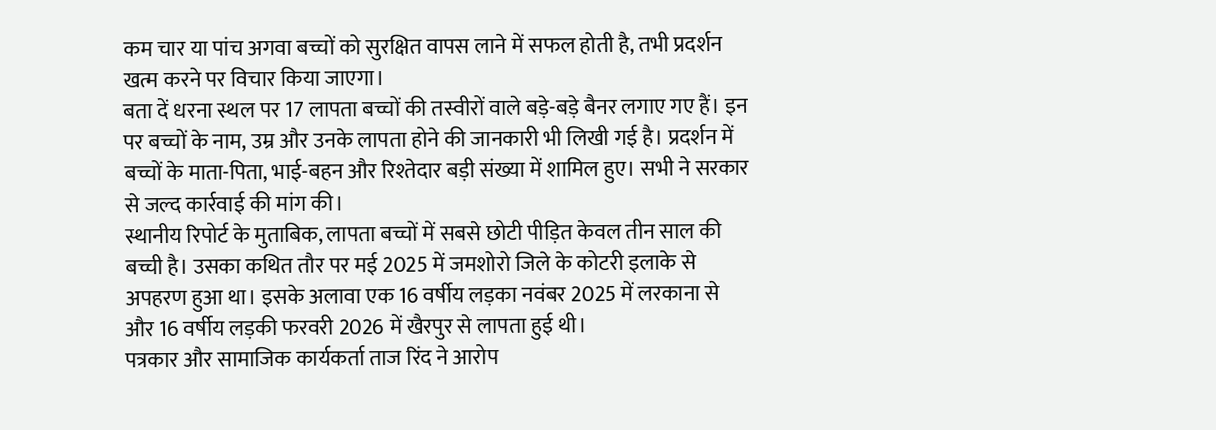कम चार या पांच अगवा बच्चों को सुरक्षित वापस लाने में सफल होती है, तभी प्रदर्शन खत्म करने पर विचार किया जाएगा।
बता दें धरना स्थल पर 17 लापता बच्चों की तस्वीरों वाले बड़े-बड़े बैनर लगाए गए हैं। इन पर बच्चों के नाम, उम्र और उनके लापता होने की जानकारी भी लिखी गई है। प्रदर्शन में बच्चों के माता-पिता, भाई-बहन और रिश्तेदार बड़ी संख्या में शामिल हुए। सभी ने सरकार से जल्द कार्रवाई की मांग की।
स्थानीय रिपोर्ट के मुताबिक, लापता बच्चों में सबसे छोटी पीड़ित केवल तीन साल की बच्ची है। उसका कथित तौर पर मई 2025 में जमशोरो जिले के कोटरी इलाके से अपहरण हुआ था। इसके अलावा एक 16 वर्षीय लड़का नवंबर 2025 में लरकाना से और 16 वर्षीय लड़की फरवरी 2026 में खैरपुर से लापता हुई थी।
पत्रकार और सामाजिक कार्यकर्ता ताज रिंद ने आरोप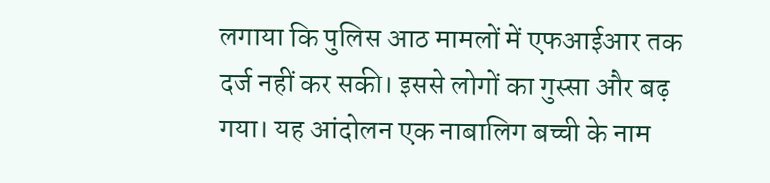लगाया कि पुलिस आठ मामलों में एफआईआर तक दर्ज नहीं कर सकी। इससे लोगों का गुस्सा और बढ़ गया। यह आंदोलन एक नाबालिग बच्ची के नाम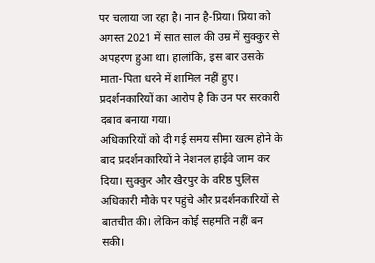पर चलाया जा रहा है। नान है-प्रिया। प्रिया को अगस्त 2021 में सात साल की उम्र में सुक्कुर से अपहरण हुआ था। हालांकि, इस बार उसके माता-पिता धरने में शामिल नहीं हुए। प्रदर्शनकारियों का आरोप है कि उन पर सरकारी दबाव बनाया गया।
अधिकारियों को दी गई समय सीमा खत्म होने के बाद प्रदर्शनकारियों ने नेशनल हाईवे जाम कर दिया। सुक्कुर और खैरपुर के वरिष्ठ पुलिस अधिकारी मौके पर पहुंचे और प्रदर्शनकारियों से बातचीत की। लेकिन कोई सहमति नहीं बन सकी।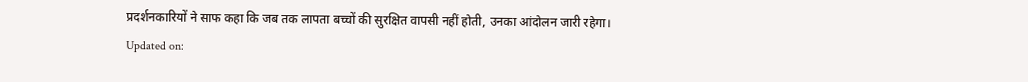प्रदर्शनकारियों ने साफ कहा कि जब तक लापता बच्चों की सुरक्षित वापसी नहीं होती, उनका आंदोलन जारी रहेगा।
Updated on: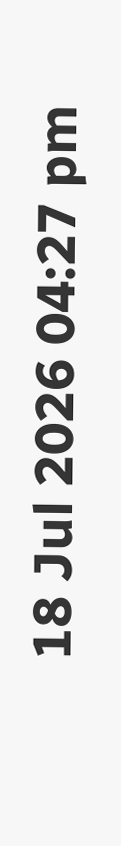18 Jul 2026 04:27 pm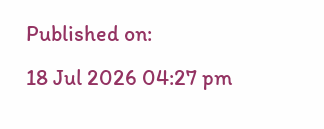Published on:
18 Jul 2026 04:27 pm